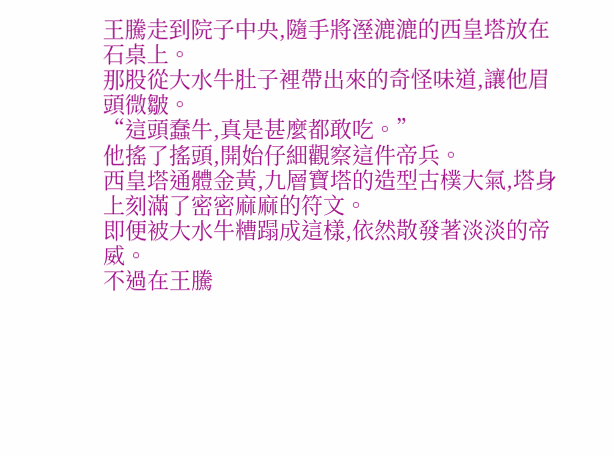王騰走到院子中央,隨手將溼漉漉的西皇塔放在石桌上。
那股從大水牛肚子裡帶出來的奇怪味道,讓他眉頭微皺。
“這頭蠢牛,真是甚麼都敢吃。”
他搖了搖頭,開始仔細觀察這件帝兵。
西皇塔通體金黃,九層寶塔的造型古樸大氣,塔身上刻滿了密密麻麻的符文。
即便被大水牛糟蹋成這樣,依然散發著淡淡的帝威。
不過在王騰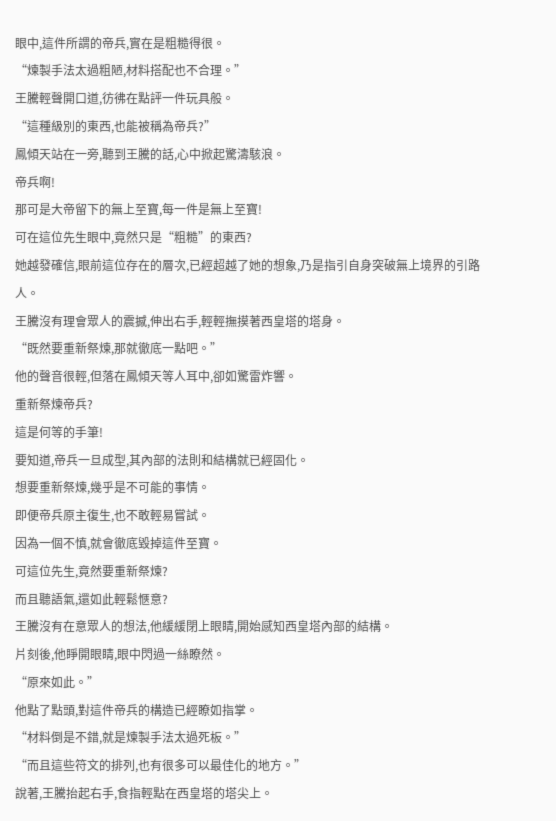眼中,這件所謂的帝兵,實在是粗糙得很。
“煉製手法太過粗陋,材料搭配也不合理。”
王騰輕聲開口道,彷彿在點評一件玩具般。
“這種級別的東西,也能被稱為帝兵?”
鳳傾天站在一旁,聽到王騰的話,心中掀起驚濤駭浪。
帝兵啊!
那可是大帝留下的無上至寶,每一件是無上至寶!
可在這位先生眼中,竟然只是“粗糙”的東西?
她越發確信,眼前這位存在的層次,已經超越了她的想象,乃是指引自身突破無上境界的引路人。
王騰沒有理會眾人的震撼,伸出右手,輕輕撫摸著西皇塔的塔身。
“既然要重新祭煉,那就徹底一點吧。”
他的聲音很輕,但落在鳳傾天等人耳中,卻如驚雷炸響。
重新祭煉帝兵?
這是何等的手筆!
要知道,帝兵一旦成型,其內部的法則和結構就已經固化。
想要重新祭煉,幾乎是不可能的事情。
即便帝兵原主復生,也不敢輕易嘗試。
因為一個不慎,就會徹底毀掉這件至寶。
可這位先生,竟然要重新祭煉?
而且聽語氣,還如此輕鬆愜意?
王騰沒有在意眾人的想法,他緩緩閉上眼睛,開始感知西皇塔內部的結構。
片刻後,他睜開眼睛,眼中閃過一絲瞭然。
“原來如此。”
他點了點頭,對這件帝兵的構造已經瞭如指掌。
“材料倒是不錯,就是煉製手法太過死板。”
“而且這些符文的排列,也有很多可以最佳化的地方。”
說著,王騰抬起右手,食指輕點在西皇塔的塔尖上。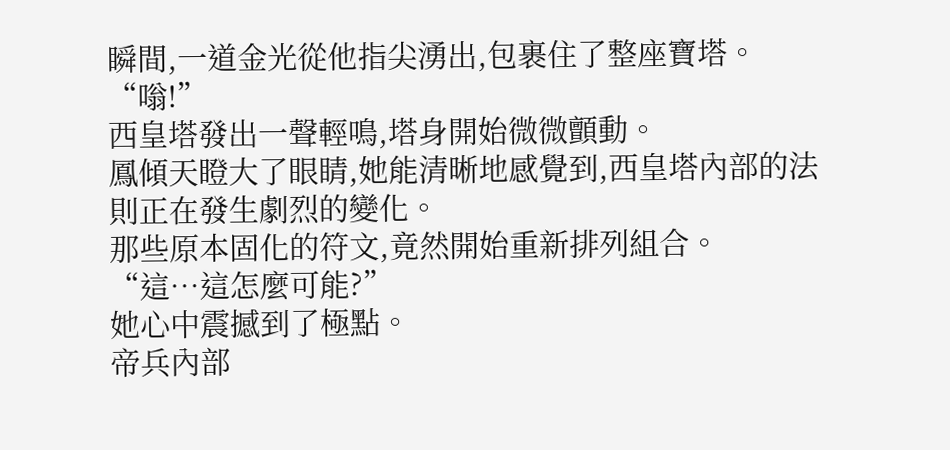瞬間,一道金光從他指尖湧出,包裹住了整座寶塔。
“嗡!”
西皇塔發出一聲輕鳴,塔身開始微微顫動。
鳳傾天瞪大了眼睛,她能清晰地感覺到,西皇塔內部的法則正在發生劇烈的變化。
那些原本固化的符文,竟然開始重新排列組合。
“這…這怎麼可能?”
她心中震撼到了極點。
帝兵內部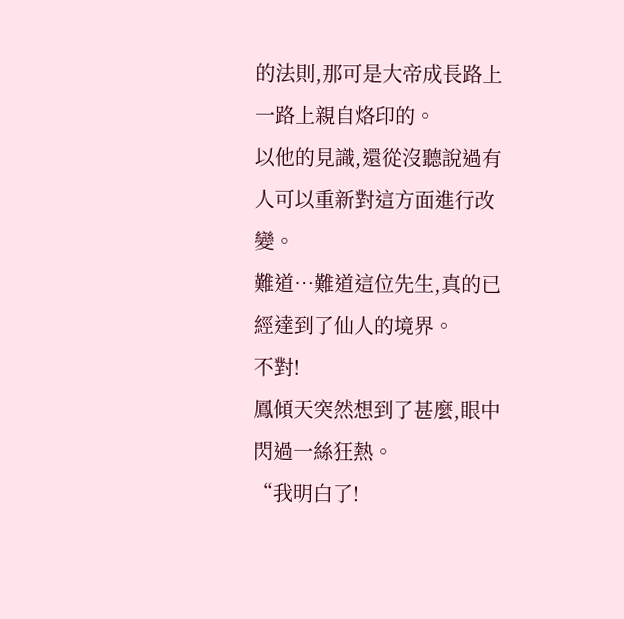的法則,那可是大帝成長路上一路上親自烙印的。
以他的見識,還從沒聽說過有人可以重新對這方面進行改變。
難道…難道這位先生,真的已經達到了仙人的境界。
不對!
鳳傾天突然想到了甚麼,眼中閃過一絲狂熱。
“我明白了!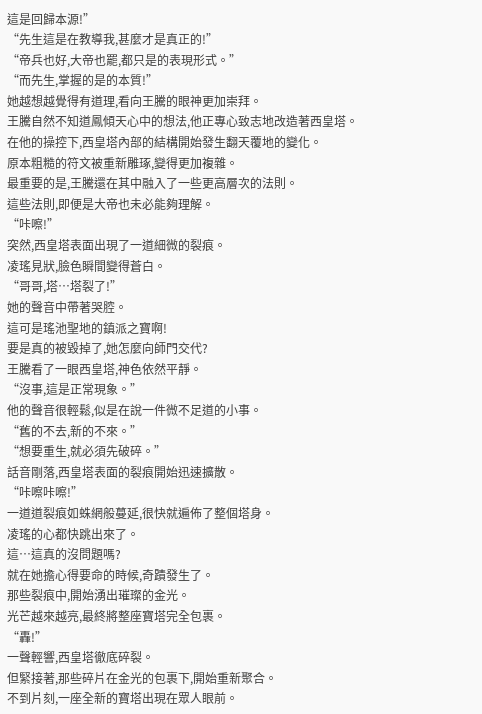這是回歸本源!”
“先生這是在教導我,甚麼才是真正的!”
“帝兵也好,大帝也罷,都只是的表現形式。”
“而先生,掌握的是的本質!”
她越想越覺得有道理,看向王騰的眼神更加崇拜。
王騰自然不知道鳳傾天心中的想法,他正專心致志地改造著西皇塔。
在他的操控下,西皇塔內部的結構開始發生翻天覆地的變化。
原本粗糙的符文被重新雕琢,變得更加複雜。
最重要的是,王騰還在其中融入了一些更高層次的法則。
這些法則,即便是大帝也未必能夠理解。
“咔嚓!”
突然,西皇塔表面出現了一道細微的裂痕。
凌瑤見狀,臉色瞬間變得蒼白。
“哥哥,塔…塔裂了!”
她的聲音中帶著哭腔。
這可是瑤池聖地的鎮派之寶啊!
要是真的被毀掉了,她怎麼向師門交代?
王騰看了一眼西皇塔,神色依然平靜。
“沒事,這是正常現象。”
他的聲音很輕鬆,似是在說一件微不足道的小事。
“舊的不去,新的不來。”
“想要重生,就必須先破碎。”
話音剛落,西皇塔表面的裂痕開始迅速擴散。
“咔嚓咔嚓!”
一道道裂痕如蛛網般蔓延,很快就遍佈了整個塔身。
凌瑤的心都快跳出來了。
這…這真的沒問題嗎?
就在她擔心得要命的時候,奇蹟發生了。
那些裂痕中,開始湧出璀璨的金光。
光芒越來越亮,最終將整座寶塔完全包裹。
“轟!”
一聲輕響,西皇塔徹底碎裂。
但緊接著,那些碎片在金光的包裹下,開始重新聚合。
不到片刻,一座全新的寶塔出現在眾人眼前。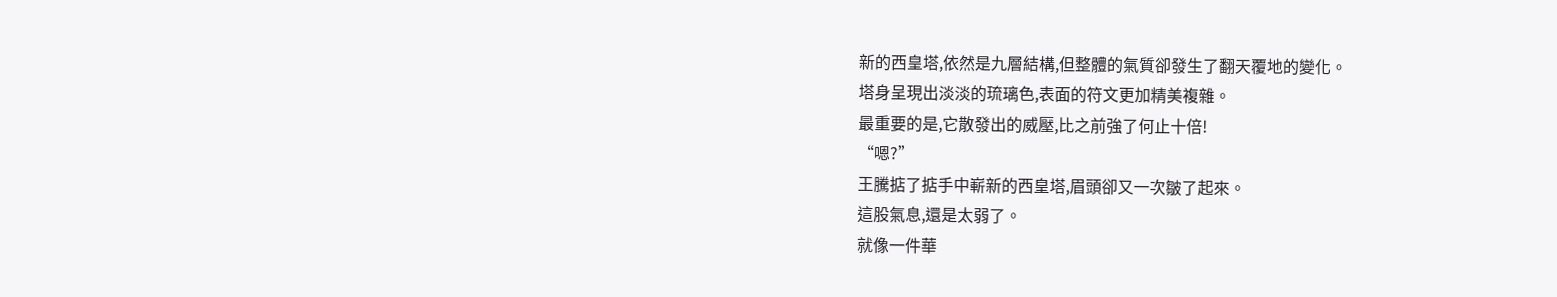新的西皇塔,依然是九層結構,但整體的氣質卻發生了翻天覆地的變化。
塔身呈現出淡淡的琉璃色,表面的符文更加精美複雜。
最重要的是,它散發出的威壓,比之前強了何止十倍!
“嗯?”
王騰掂了掂手中嶄新的西皇塔,眉頭卻又一次皺了起來。
這股氣息,還是太弱了。
就像一件華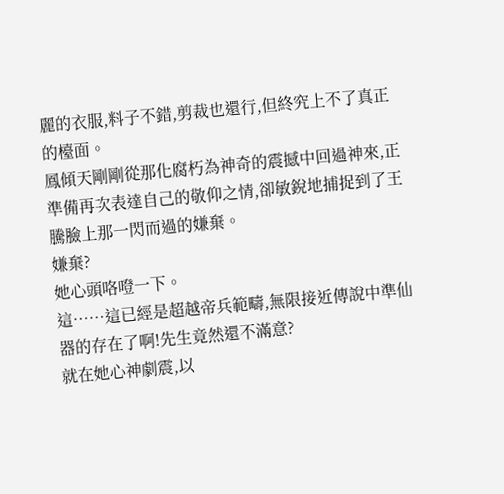麗的衣服,料子不錯,剪裁也還行,但終究上不了真正的檯面。
鳳傾天剛剛從那化腐朽為神奇的震撼中回過神來,正準備再次表達自己的敬仰之情,卻敏銳地捕捉到了王騰臉上那一閃而過的嫌棄。
嫌棄?
她心頭咯噔一下。
這……這已經是超越帝兵範疇,無限接近傳說中準仙器的存在了啊!先生竟然還不滿意?
就在她心神劇震,以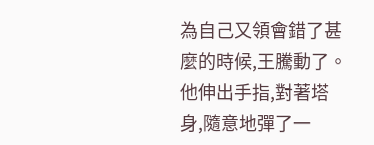為自己又領會錯了甚麼的時候,王騰動了。
他伸出手指,對著塔身,隨意地彈了一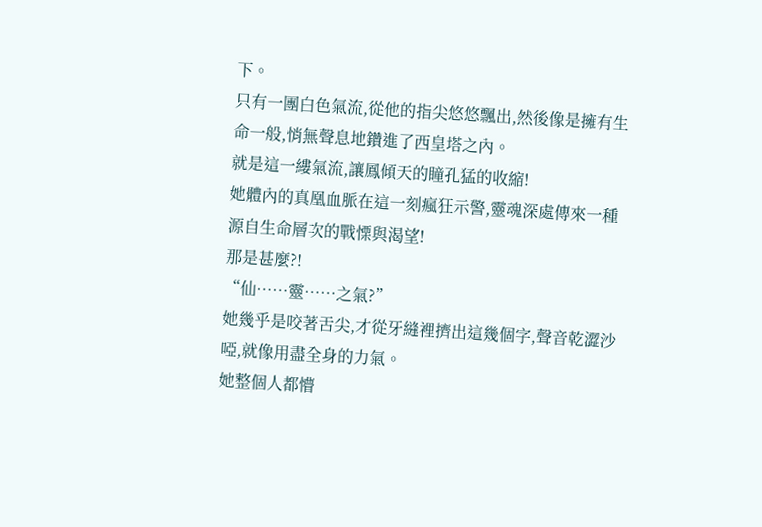下。
只有一團白色氣流,從他的指尖悠悠飄出,然後像是擁有生命一般,悄無聲息地鑽進了西皇塔之內。
就是這一縷氣流,讓鳳傾天的瞳孔猛的收縮!
她體內的真凰血脈在這一刻瘋狂示警,靈魂深處傳來一種源自生命層次的戰慄與渴望!
那是甚麼?!
“仙……靈……之氣?”
她幾乎是咬著舌尖,才從牙縫裡擠出這幾個字,聲音乾澀沙啞,就像用盡全身的力氣。
她整個人都懵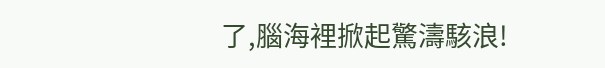了,腦海裡掀起驚濤駭浪!